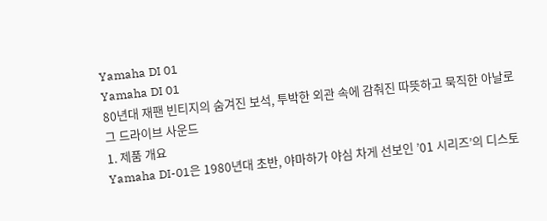Yamaha DI 01
Yamaha DI 01
80년대 재팬 빈티지의 숨겨진 보석, 투박한 외관 속에 감춰진 따뜻하고 묵직한 아날로그 드라이브 사운드
1. 제품 개요
Yamaha DI-01은 1980년대 초반, 야마하가 야심 차게 선보인 ’01 시리즈’의 디스토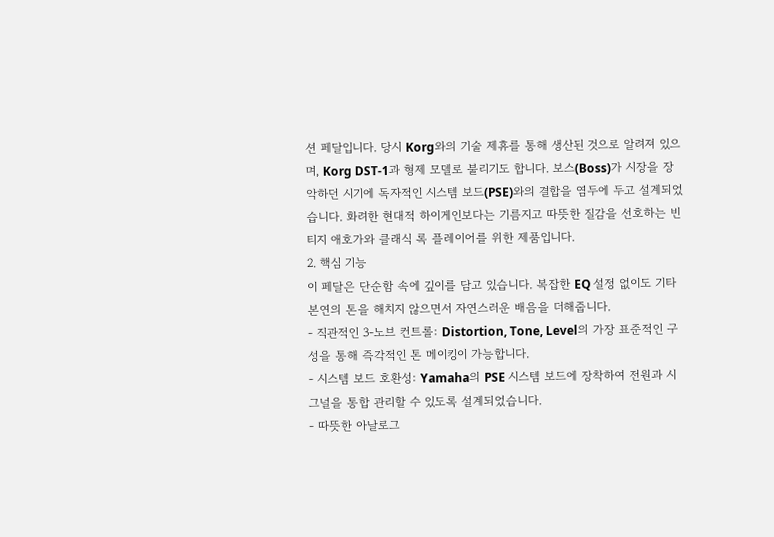션 페달입니다. 당시 Korg와의 기술 제휴를 통해 생산된 것으로 알려져 있으며, Korg DST-1과 형제 모델로 불리기도 합니다. 보스(Boss)가 시장을 장악하던 시기에 독자적인 시스템 보드(PSE)와의 결합을 염두에 두고 설계되었습니다. 화려한 현대적 하이게인보다는 기름지고 따뜻한 질감을 선호하는 빈티지 애호가와 클래식 록 플레이어를 위한 제품입니다.
2. 핵심 기능
이 페달은 단순함 속에 깊이를 담고 있습니다. 복잡한 EQ 설정 없이도 기타 본연의 톤을 해치지 않으면서 자연스러운 배음을 더해줍니다.
- 직관적인 3-노브 컨트롤: Distortion, Tone, Level의 가장 표준적인 구성을 통해 즉각적인 톤 메이킹이 가능합니다.
- 시스템 보드 호환성: Yamaha의 PSE 시스템 보드에 장착하여 전원과 시그널을 통합 관리할 수 있도록 설계되었습니다.
- 따뜻한 아날로그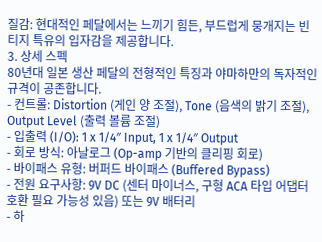질감: 현대적인 페달에서는 느끼기 힘든, 부드럽게 뭉개지는 빈티지 특유의 입자감을 제공합니다.
3. 상세 스펙
80년대 일본 생산 페달의 전형적인 특징과 야마하만의 독자적인 규격이 공존합니다.
- 컨트롤: Distortion (게인 양 조절), Tone (음색의 밝기 조절), Output Level (출력 볼륨 조절)
- 입출력 (I/O): 1 x 1/4″ Input, 1 x 1/4″ Output
- 회로 방식: 아날로그 (Op-amp 기반의 클리핑 회로)
- 바이패스 유형: 버퍼드 바이패스 (Buffered Bypass)
- 전원 요구사항: 9V DC (센터 마이너스, 구형 ACA 타입 어댑터 호환 필요 가능성 있음) 또는 9V 배터리
- 하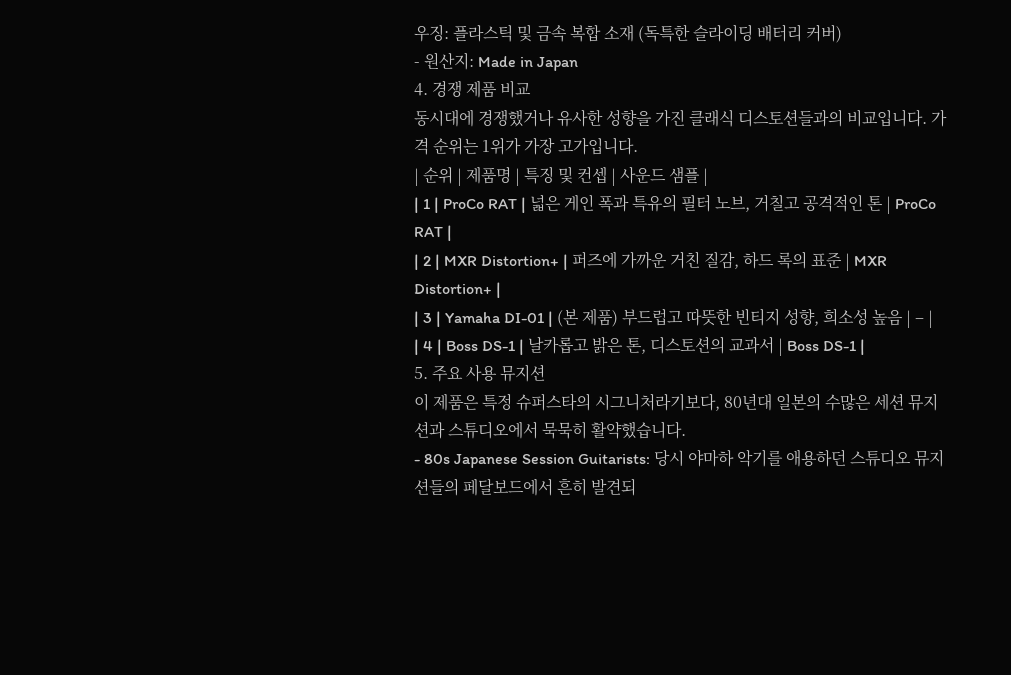우징: 플라스틱 및 금속 복합 소재 (독특한 슬라이딩 배터리 커버)
- 원산지: Made in Japan
4. 경쟁 제품 비교
동시대에 경쟁했거나 유사한 성향을 가진 클래식 디스토션들과의 비교입니다. 가격 순위는 1위가 가장 고가입니다.
| 순위 | 제품명 | 특징 및 컨셉 | 사운드 샘플 |
| 1 | ProCo RAT | 넓은 게인 폭과 특유의 필터 노브, 거칠고 공격적인 톤 | ProCo RAT |
| 2 | MXR Distortion+ | 퍼즈에 가까운 거친 질감, 하드 록의 표준 | MXR Distortion+ |
| 3 | Yamaha DI-01 | (본 제품) 부드럽고 따뜻한 빈티지 성향, 희소성 높음 | – |
| 4 | Boss DS-1 | 날카롭고 밝은 톤, 디스토션의 교과서 | Boss DS-1 |
5. 주요 사용 뮤지션
이 제품은 특정 슈퍼스타의 시그니처라기보다, 80년대 일본의 수많은 세션 뮤지션과 스튜디오에서 묵묵히 활약했습니다.
- 80s Japanese Session Guitarists: 당시 야마하 악기를 애용하던 스튜디오 뮤지션들의 페달보드에서 흔히 발견되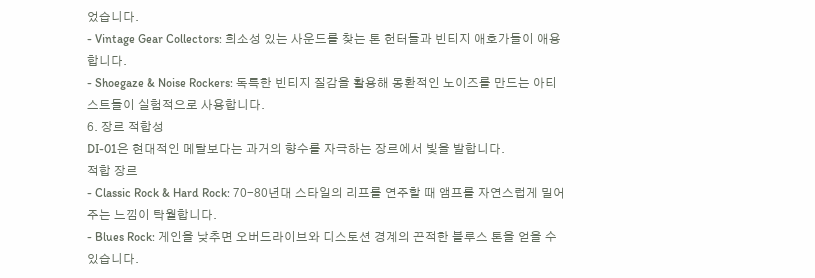었습니다.
- Vintage Gear Collectors: 희소성 있는 사운드를 찾는 톤 헌터들과 빈티지 애호가들이 애용합니다.
- Shoegaze & Noise Rockers: 독특한 빈티지 질감을 활용해 몽환적인 노이즈를 만드는 아티스트들이 실험적으로 사용합니다.
6. 장르 적합성
DI-01은 현대적인 메탈보다는 과거의 향수를 자극하는 장르에서 빛을 발합니다.
적합 장르
- Classic Rock & Hard Rock: 70-80년대 스타일의 리프를 연주할 때 앰프를 자연스럽게 밀어주는 느낌이 탁월합니다.
- Blues Rock: 게인을 낮추면 오버드라이브와 디스토션 경계의 끈적한 블루스 톤을 얻을 수 있습니다.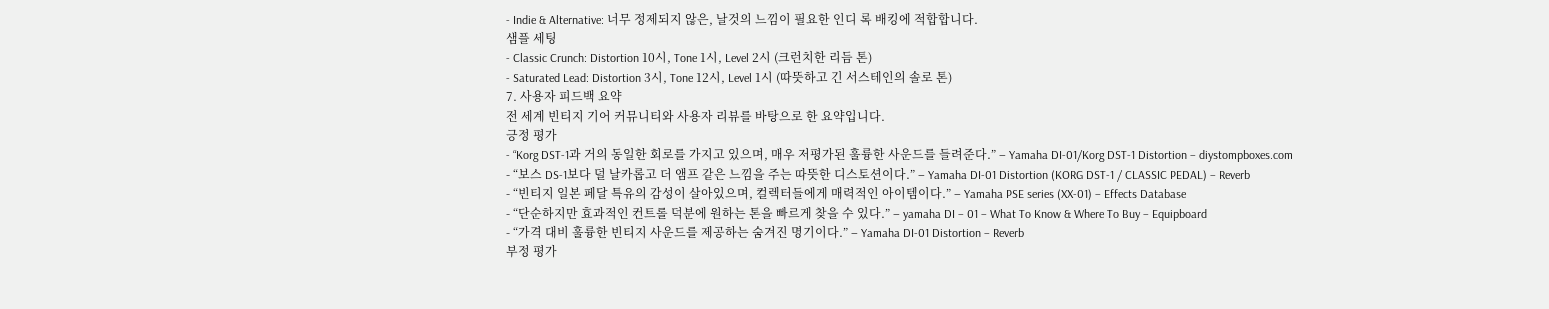- Indie & Alternative: 너무 정제되지 않은, 날것의 느낌이 필요한 인디 록 배킹에 적합합니다.
샘플 세팅
- Classic Crunch: Distortion 10시, Tone 1시, Level 2시 (크런치한 리듬 톤)
- Saturated Lead: Distortion 3시, Tone 12시, Level 1시 (따뜻하고 긴 서스테인의 솔로 톤)
7. 사용자 피드백 요약
전 세계 빈티지 기어 커뮤니티와 사용자 리뷰를 바탕으로 한 요약입니다.
긍정 평가
- “Korg DST-1과 거의 동일한 회로를 가지고 있으며, 매우 저평가된 훌륭한 사운드를 들려준다.” – Yamaha DI-01/Korg DST-1 Distortion – diystompboxes.com
- “보스 DS-1보다 덜 날카롭고 더 앰프 같은 느낌을 주는 따뜻한 디스토션이다.” – Yamaha DI‑01 Distortion (KORG DST-1 / CLASSIC PEDAL) – Reverb
- “빈티지 일본 페달 특유의 감성이 살아있으며, 컬렉터들에게 매력적인 아이템이다.” – Yamaha PSE series (XX-01) – Effects Database
- “단순하지만 효과적인 컨트롤 덕분에 원하는 톤을 빠르게 찾을 수 있다.” – yamaha DI – 01 – What To Know & Where To Buy – Equipboard
- “가격 대비 훌륭한 빈티지 사운드를 제공하는 숨겨진 명기이다.” – Yamaha DI-01 Distortion – Reverb
부정 평가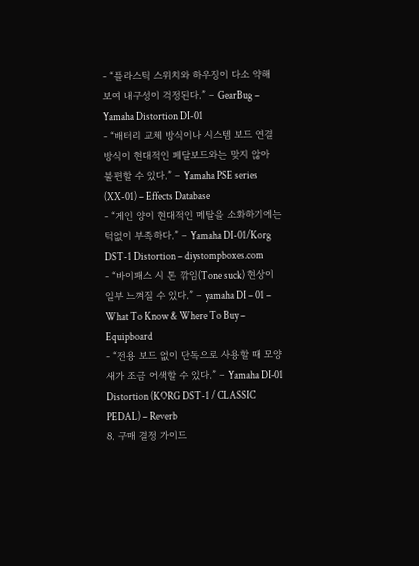- “플라스틱 스위치와 하우징이 다소 약해 보여 내구성이 걱정된다.” – GearBug – Yamaha Distortion DI-01
- “배터리 교체 방식이나 시스템 보드 연결 방식이 현대적인 페달보드와는 맞지 않아 불편할 수 있다.” – Yamaha PSE series (XX-01) – Effects Database
- “게인 양이 현대적인 메탈을 소화하기에는 턱없이 부족하다.” – Yamaha DI-01/Korg DST-1 Distortion – diystompboxes.com
- “바이패스 시 톤 깎임(Tone suck) 현상이 일부 느껴질 수 있다.” – yamaha DI – 01 – What To Know & Where To Buy – Equipboard
- “전용 보드 없이 단독으로 사용할 때 모양새가 조금 어색할 수 있다.” – Yamaha DI‑01 Distortion (KORG DST-1 / CLASSIC PEDAL) – Reverb
8. 구매 결정 가이드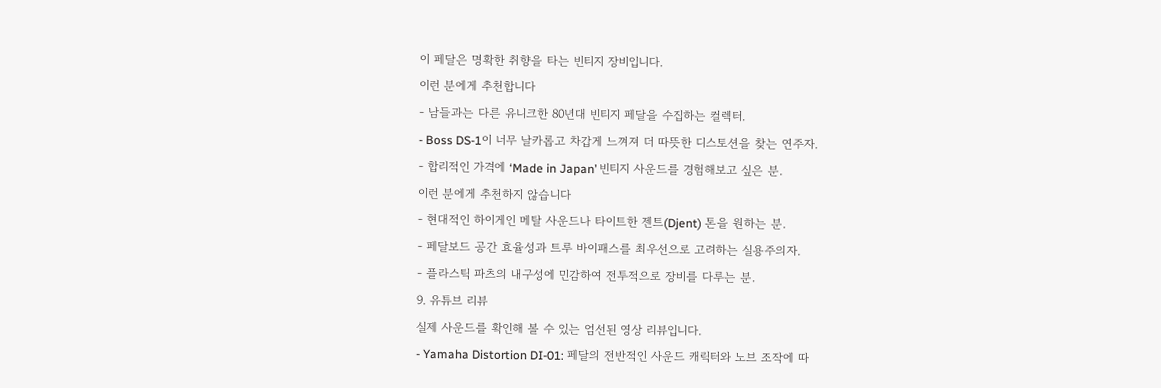이 페달은 명확한 취향을 타는 빈티지 장비입니다.
이런 분에게 추천합니다
- 남들과는 다른 유니크한 80년대 빈티지 페달을 수집하는 컬렉터.
- Boss DS-1이 너무 날카롭고 차갑게 느껴져 더 따뜻한 디스토션을 찾는 연주자.
- 합리적인 가격에 ‘Made in Japan’ 빈티지 사운드를 경험해보고 싶은 분.
이런 분에게 추천하지 않습니다
- 현대적인 하이게인 메탈 사운드나 타이트한 젠트(Djent) 톤을 원하는 분.
- 페달보드 공간 효율성과 트루 바이패스를 최우선으로 고려하는 실용주의자.
- 플라스틱 파츠의 내구성에 민감하여 전투적으로 장비를 다루는 분.
9. 유튜브 리뷰
실제 사운드를 확인해 볼 수 있는 엄선된 영상 리뷰입니다.
- Yamaha Distortion DI-01: 페달의 전반적인 사운드 캐릭터와 노브 조작에 따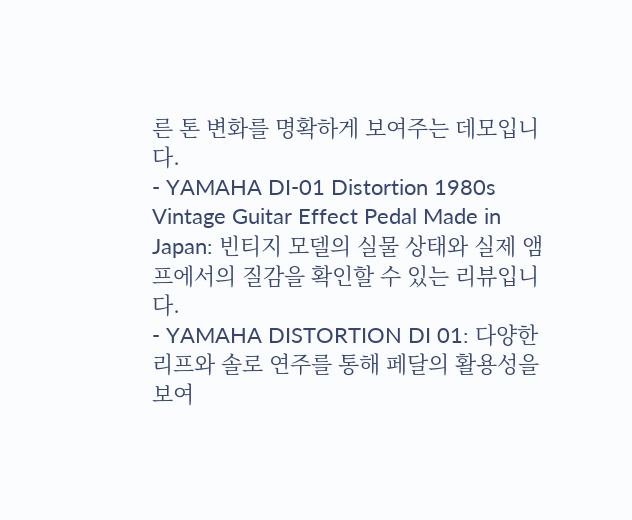른 톤 변화를 명확하게 보여주는 데모입니다.
- YAMAHA DI-01 Distortion 1980s Vintage Guitar Effect Pedal Made in Japan: 빈티지 모델의 실물 상태와 실제 앰프에서의 질감을 확인할 수 있는 리뷰입니다.
- YAMAHA DISTORTION DI 01: 다양한 리프와 솔로 연주를 통해 페달의 활용성을 보여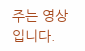주는 영상입니다.